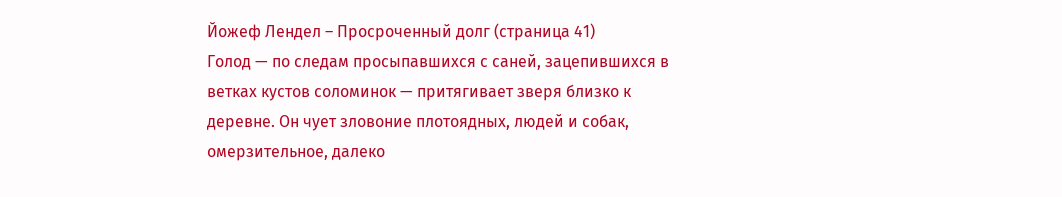Йожеф Лендел – Просроченный долг (страница 41)
Голод — по следам просыпавшихся с саней, зацепившихся в ветках кустов соломинок — притягивает зверя близко к деревне. Он чует зловоние плотоядных, людей и собак, омерзительное, далеко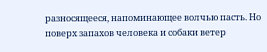разносящееся, напоминающее волчью пасть. Но поверх запахов человека и собаки ветер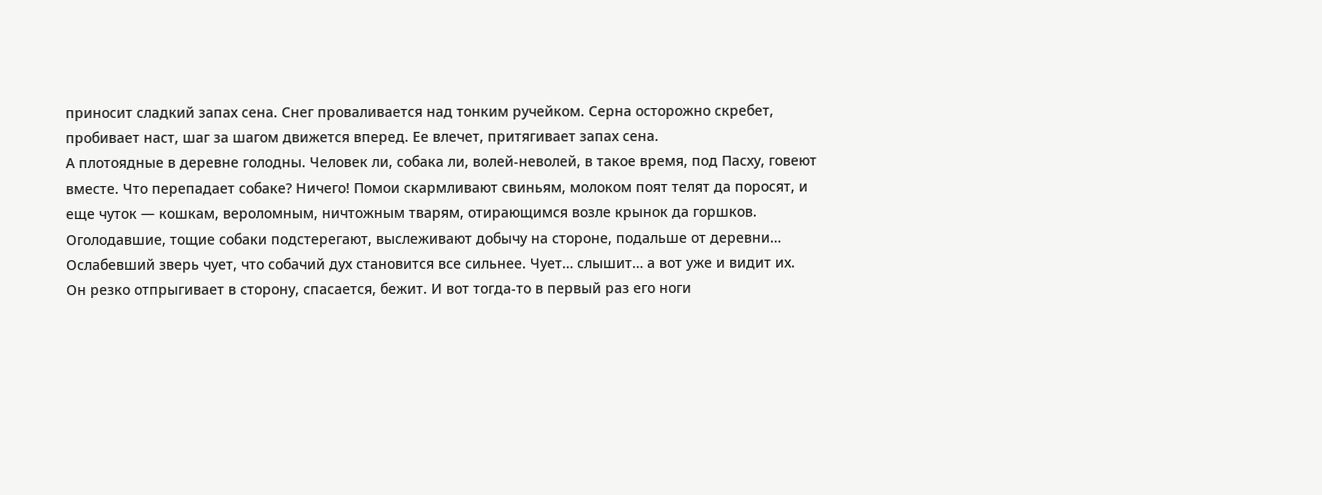приносит сладкий запах сена. Снег проваливается над тонким ручейком. Серна осторожно скребет, пробивает наст, шаг за шагом движется вперед. Ее влечет, притягивает запах сена.
А плотоядные в деревне голодны. Человек ли, собака ли, волей-неволей, в такое время, под Пасху, говеют вместе. Что перепадает собаке? Ничего! Помои скармливают свиньям, молоком поят телят да поросят, и еще чуток — кошкам, вероломным, ничтожным тварям, отирающимся возле крынок да горшков. Оголодавшие, тощие собаки подстерегают, выслеживают добычу на стороне, подальше от деревни…
Ослабевший зверь чует, что собачий дух становится все сильнее. Чует… слышит… а вот уже и видит их.
Он резко отпрыгивает в сторону, спасается, бежит. И вот тогда-то в первый раз его ноги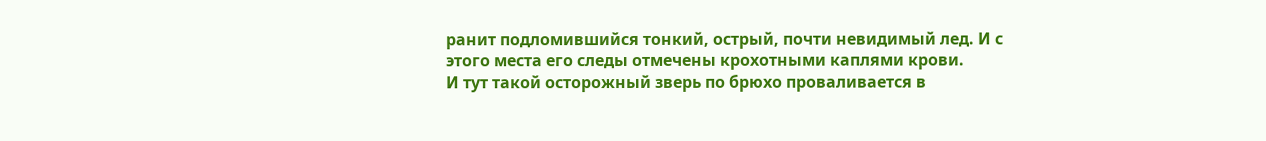ранит подломившийся тонкий, острый, почти невидимый лед. И с этого места его следы отмечены крохотными каплями крови.
И тут такой осторожный зверь по брюхо проваливается в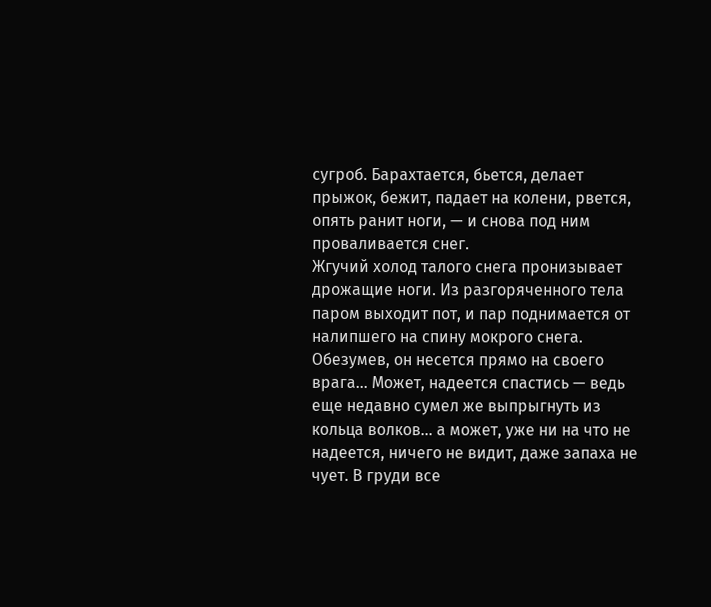сугроб. Барахтается, бьется, делает прыжок, бежит, падает на колени, рвется, опять ранит ноги, — и снова под ним проваливается снег.
Жгучий холод талого снега пронизывает дрожащие ноги. Из разгоряченного тела паром выходит пот, и пар поднимается от налипшего на спину мокрого снега. Обезумев, он несется прямо на своего врага… Может, надеется спастись — ведь еще недавно сумел же выпрыгнуть из кольца волков… а может, уже ни на что не надеется, ничего не видит, даже запаха не чует. В груди все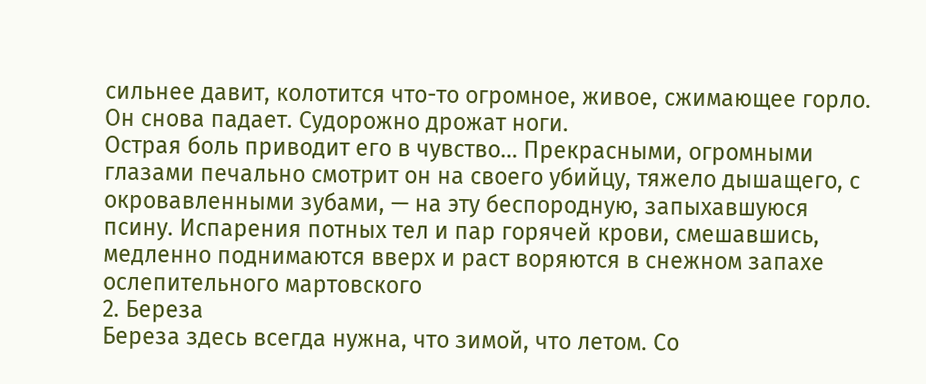сильнее давит, колотится что-то огромное, живое, сжимающее горло. Он снова падает. Судорожно дрожат ноги.
Острая боль приводит его в чувство… Прекрасными, огромными глазами печально смотрит он на своего убийцу, тяжело дышащего, с окровавленными зубами, — на эту беспородную, запыхавшуюся псину. Испарения потных тел и пар горячей крови, смешавшись, медленно поднимаются вверх и раст воряются в снежном запахе ослепительного мартовского
2. Береза
Береза здесь всегда нужна, что зимой, что летом. Со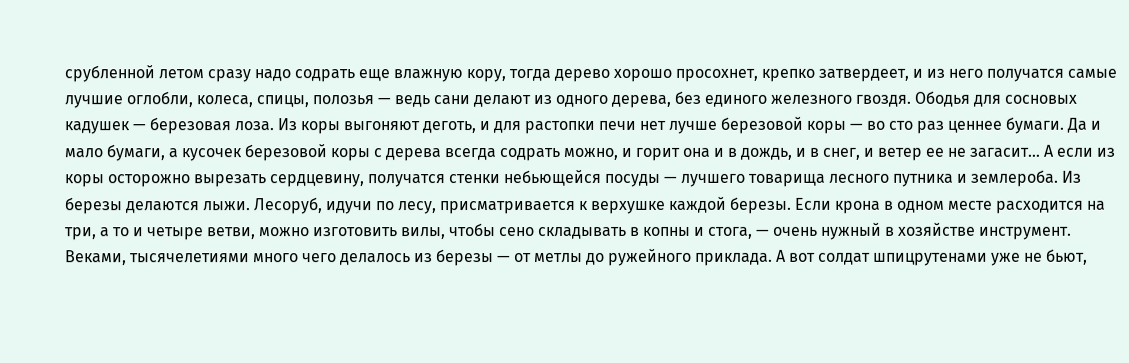срубленной летом сразу надо содрать еще влажную кору, тогда дерево хорошо просохнет, крепко затвердеет, и из него получатся самые лучшие оглобли, колеса, спицы, полозья — ведь сани делают из одного дерева, без единого железного гвоздя. Ободья для сосновых кадушек — березовая лоза. Из коры выгоняют деготь, и для растопки печи нет лучше березовой коры — во сто раз ценнее бумаги. Да и мало бумаги, а кусочек березовой коры с дерева всегда содрать можно, и горит она и в дождь, и в снег, и ветер ее не загасит… А если из коры осторожно вырезать сердцевину, получатся стенки небьющейся посуды — лучшего товарища лесного путника и землероба. Из березы делаются лыжи. Лесоруб, идучи по лесу, присматривается к верхушке каждой березы. Если крона в одном месте расходится на три, а то и четыре ветви, можно изготовить вилы, чтобы сено складывать в копны и стога, — очень нужный в хозяйстве инструмент. Веками, тысячелетиями много чего делалось из березы — от метлы до ружейного приклада. А вот солдат шпицрутенами уже не бьют,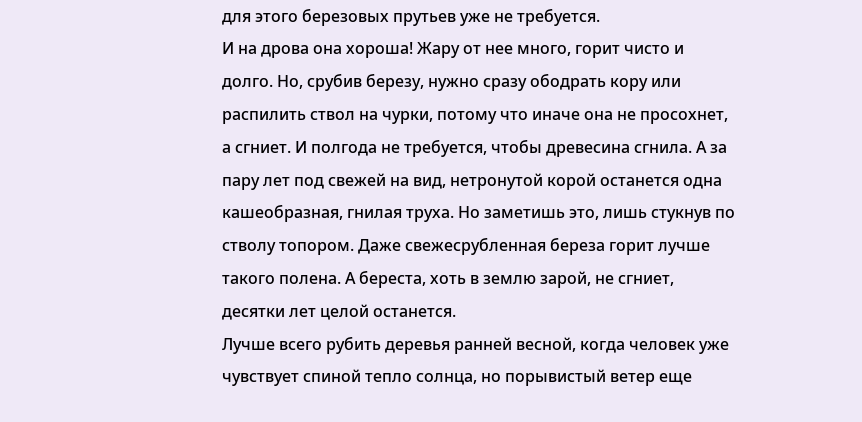для этого березовых прутьев уже не требуется.
И на дрова она хороша! Жару от нее много, горит чисто и долго. Но, срубив березу, нужно сразу ободрать кору или распилить ствол на чурки, потому что иначе она не просохнет, а сгниет. И полгода не требуется, чтобы древесина сгнила. А за пару лет под свежей на вид, нетронутой корой останется одна кашеобразная, гнилая труха. Но заметишь это, лишь стукнув по стволу топором. Даже свежесрубленная береза горит лучше такого полена. А береста, хоть в землю зарой, не сгниет, десятки лет целой останется.
Лучше всего рубить деревья ранней весной, когда человек уже чувствует спиной тепло солнца, но порывистый ветер еще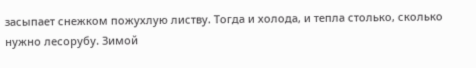засыпает снежком пожухлую листву. Тогда и холода, и тепла столько, сколько нужно лесорубу. Зимой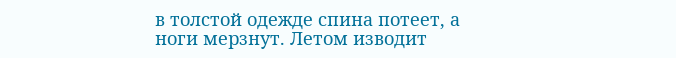в толстой одежде спина потеет, а ноги мерзнут. Летом изводит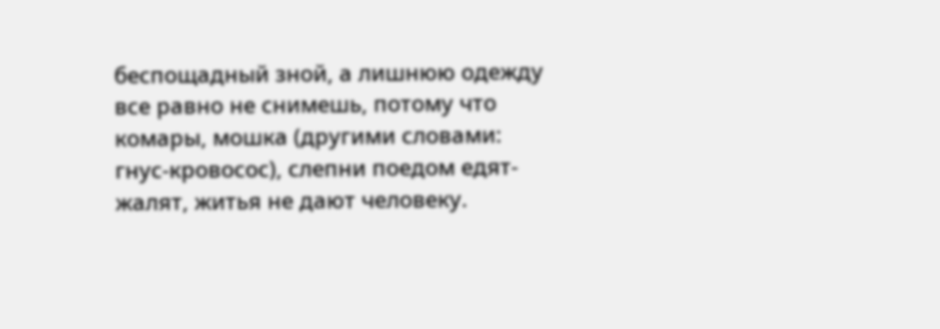беспощадный зной, а лишнюю одежду все равно не снимешь, потому что комары, мошка (другими словами: гнус-кровосос), слепни поедом едят-жалят, житья не дают человеку.